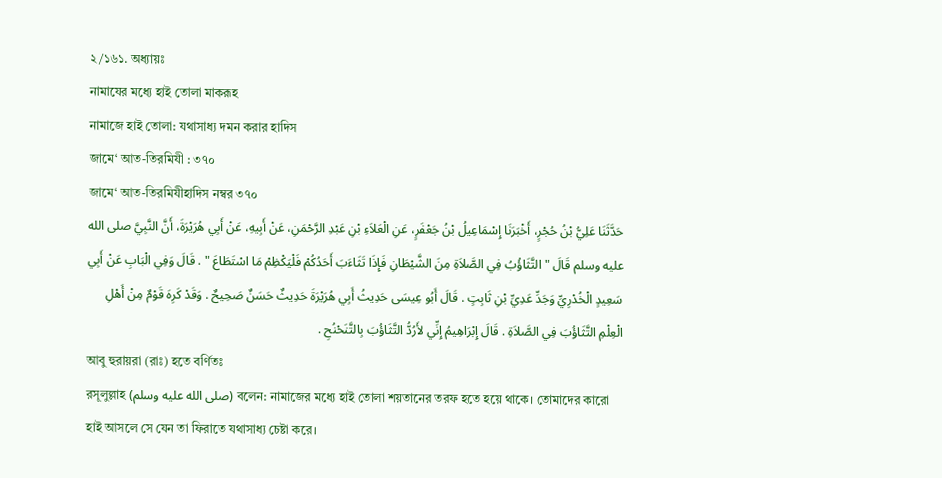২/১৬১. অধ্যায়ঃ
নামাযের মধ্যে হাই তোলা মাকরূহ
নামাজে হাই তোলা: যথাসাধ্য দমন করার হাদিস
জামে‘ আত-তিরমিযী : ৩৭০
জামে‘ আত-তিরমিযীহাদিস নম্বর ৩৭০
حَدَّثَنَا عَلِيُّ بْنُ حُجْرٍ، أَخْبَرَنَا إِسْمَاعِيلُ بْنُ جَعْفَرٍ، عَنِ الْعَلاَءِ بْنِ عَبْدِ الرَّحْمَنِ، عَنْ أَبِيهِ، عَنْ أَبِي هُرَيْرَةَ، أَنَّ النَّبِيَّ صلى الله عليه وسلم قَالَ " التَّثَاؤُبُ فِي الصَّلاَةِ مِنَ الشَّيْطَانِ فَإِذَا تَثَاءَبَ أَحَدُكُمْ فَلْيَكْظِمْ مَا اسْتَطَاعَ " . قَالَ وَفِي الْبَابِ عَنْ أَبِي سَعِيدٍ الْخُدْرِيِّ وَجَدِّ عَدِيِّ بْنِ ثَابِتٍ . قَالَ أَبُو عِيسَى حَدِيثُ أَبِي هُرَيْرَةَ حَدِيثٌ حَسَنٌ صَحِيحٌ . وَقَدْ كَرِهَ قَوْمٌ مِنْ أَهْلِ الْعِلْمِ التَّثَاؤُبَ فِي الصَّلاَةِ . قَالَ إِبْرَاهِيمُ إِنِّي لأَرُدُّ التَّثَاؤُبَ بِالتَّنَحْنُحِ .
আবু হুরায়রা (রাঃ) হতে বর্ণিতঃ
রসূলুল্লাহ (صلى الله عليه وسلم) বলেন: নামাজের মধ্যে হাই তোলা শয়তানের তরফ হতে হয়ে থাকে। তোমাদের কারো হাই আসলে সে যেন তা ফিরাতে যথাসাধ্য চেষ্টা করে।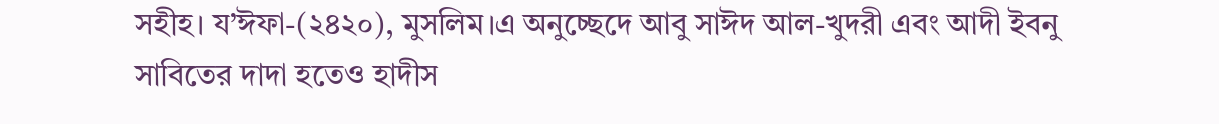সহীহ। য’ঈফা-(২৪২০), মুসলিম।এ অনুচ্ছেদে আবু সাঈদ আল-খুদরী এবং আদী ইবনু সাবিতের দাদা হতেও হাদীস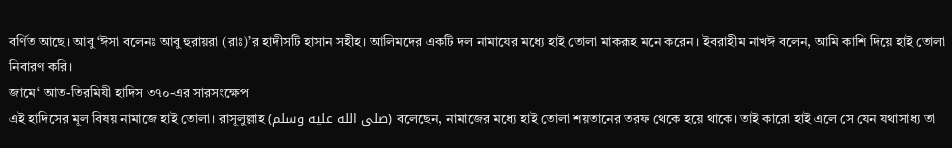বর্ণিত আছে। আবু ‘ঈসা বলেনঃ আবু হুরায়রা (রাঃ)’র হাদীসটি হাসান সহীহ। আলিমদের একটি দল নামাযের মধ্যে হাই তোলা মাকরূহ মনে করেন। ইবরাহীম নাখঈ বলেন, আমি কাশি দিয়ে হাই তোলা নিবারণ করি।
জামে‘ আত-তিরমিযী হাদিস ৩৭০-এর সারসংক্ষেপ
এই হাদিসের মূল বিষয় নামাজে হাই তোলা। রাসূলুল্লাহ (صلى الله عليه وسلم) বলেছেন, নামাজের মধ্যে হাই তোলা শয়তানের তরফ থেকে হয়ে থাকে। তাই কারো হাই এলে সে যেন যথাসাধ্য তা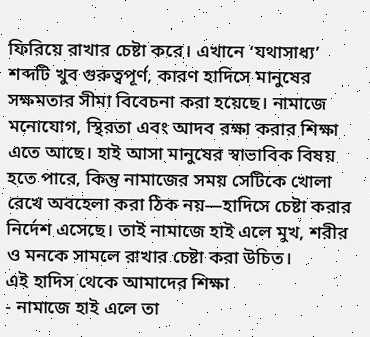ফিরিয়ে রাখার চেষ্টা করে। এখানে ‘যথাসাধ্য’ শব্দটি খুব গুরুত্বপূর্ণ, কারণ হাদিসে মানুষের সক্ষমতার সীমা বিবেচনা করা হয়েছে। নামাজে মনোযোগ, স্থিরতা এবং আদব রক্ষা করার শিক্ষা এতে আছে। হাই আসা মানুষের স্বাভাবিক বিষয় হতে পারে, কিন্তু নামাজের সময় সেটিকে খোলা রেখে অবহেলা করা ঠিক নয়—হাদিসে চেষ্টা করার নির্দেশ এসেছে। তাই নামাজে হাই এলে মুখ, শরীর ও মনকে সামলে রাখার চেষ্টা করা উচিত।
এই হাদিস থেকে আমাদের শিক্ষা
- নামাজে হাই এলে তা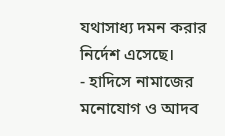যথাসাধ্য দমন করার নির্দেশ এসেছে।
- হাদিসে নামাজের মনোযোগ ও আদব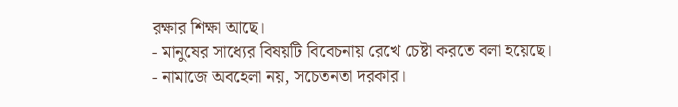রক্ষার শিক্ষা আছে।
- মানুষের সাধ্যের বিষয়টি বিবেচনায় রেখে চেষ্টা করতে বলা হয়েছে।
- নামাজে অবহেলা নয়, সচেতনতা দরকার।